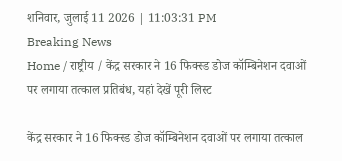शनिवार, जुलाई 11 2026 | 11:03:31 PM
Breaking News
Home / राष्ट्रीय / केंद्र सरकार ने 16 फिक्स्ड डोज कॉम्बिनेशन दवाओं पर लगाया तत्काल प्रतिबंध, यहां देखें पूरी लिस्ट

केंद्र सरकार ने 16 फिक्स्ड डोज कॉम्बिनेशन दवाओं पर लगाया तत्काल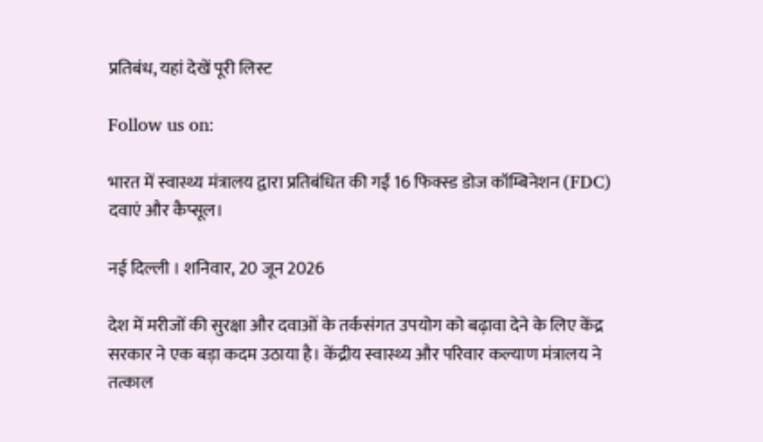प्रतिबंध, यहां देखें पूरी लिस्ट

Follow us on:

भारत में स्वास्थ्य मंत्रालय द्वारा प्रतिबंधित की गईं 16 फिक्स्ड डोज कॉम्बिनेशन (FDC) दवाएं और कैप्सूल।

नई दिल्ली । शनिवार, 20 जून 2026

देश में मरीजों की सुरक्षा और दवाओं के तर्कसंगत उपयोग को बढ़ावा देने के लिए केंद्र सरकार ने एक बड़ा कदम उठाया है। केंद्रीय स्वास्थ्य और परिवार कल्याण मंत्रालय ने तत्काल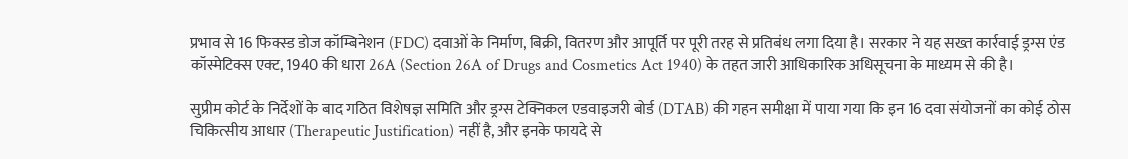प्रभाव से 16 फिक्स्ड डोज कॉम्बिनेशन (FDC) दवाओं के निर्माण, बिक्री, वितरण और आपूर्ति पर पूरी तरह से प्रतिबंध लगा दिया है। सरकार ने यह सख्त कार्रवाई ड्रग्स एंड कॉस्मेटिक्स एक्ट, 1940 की धारा 26A (Section 26A of Drugs and Cosmetics Act 1940) के तहत जारी आधिकारिक अधिसूचना के माध्यम से की है।

सुप्रीम कोर्ट के निर्देशों के बाद गठित विशेषज्ञ समिति और ड्रग्स टेक्निकल एडवाइजरी बोर्ड (DTAB) की गहन समीक्षा में पाया गया कि इन 16 दवा संयोजनों का कोई ठोस चिकित्सीय आधार (Therapeutic Justification) नहीं है, और इनके फायदे से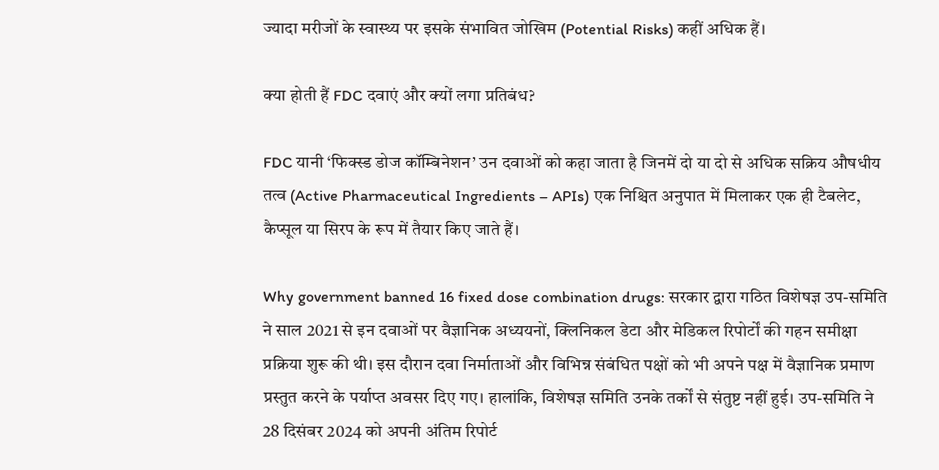ज्यादा मरीजों के स्वास्थ्य पर इसके संभावित जोखिम (Potential Risks) कहीं अधिक हैं।

क्या होती हैं FDC दवाएं और क्यों लगा प्रतिबंध?

FDC यानी ‘फिक्स्ड डोज कॉम्बिनेशन’ उन दवाओं को कहा जाता है जिनमें दो या दो से अधिक सक्रिय औषधीय तत्व (Active Pharmaceutical Ingredients – APIs) एक निश्चित अनुपात में मिलाकर एक ही टैबलेट, कैप्सूल या सिरप के रूप में तैयार किए जाते हैं।

Why government banned 16 fixed dose combination drugs: सरकार द्वारा गठित विशेषज्ञ उप-समिति ने साल 2021 से इन दवाओं पर वैज्ञानिक अध्ययनों, क्लिनिकल डेटा और मेडिकल रिपोर्टों की गहन समीक्षा प्रक्रिया शुरू की थी। इस दौरान दवा निर्माताओं और विभिन्न संबंधित पक्षों को भी अपने पक्ष में वैज्ञानिक प्रमाण प्रस्तुत करने के पर्याप्त अवसर दिए गए। हालांकि, विशेषज्ञ समिति उनके तर्कों से संतुष्ट नहीं हुई। उप-समिति ने 28 दिसंबर 2024 को अपनी अंतिम रिपोर्ट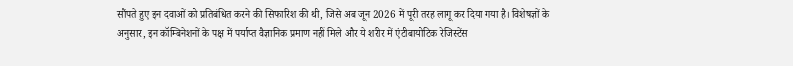सौंपते हुए इन दवाओं को प्रतिबंधित करने की सिफारिश की थी, जिसे अब जून 2026 में पूरी तरह लागू कर दिया गया है। विशेषज्ञों के अनुसार, इन कॉम्बिनेशनों के पक्ष में पर्याप्त वैज्ञानिक प्रमाण नहीं मिले और ये शरीर में एंटीबायोटिक रेजिस्टेंस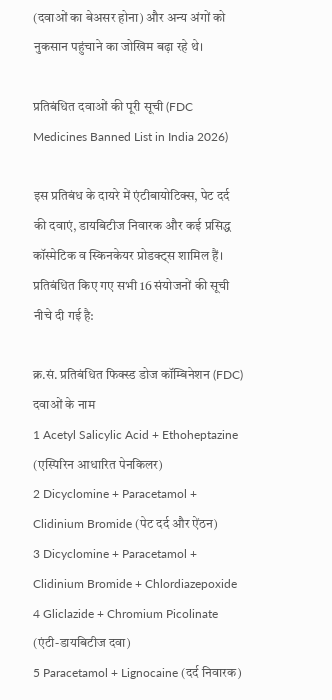(दवाओं का बेअसर होना) और अन्य अंगों को नुकसान पहुंचाने का जोखिम बढ़ा रहे थे।

प्रतिबंधित दवाओं की पूरी सूची (FDC Medicines Banned List in India 2026)

इस प्रतिबंध के दायरे में एंटीबायोटिक्स, पेट दर्द की दवाएं, डायबिटीज निवारक और कई प्रसिद्ध कॉस्मेटिक व स्किनकेयर प्रोडक्ट्स शामिल हैं। प्रतिबंधित किए गए सभी 16 संयोजनों की सूची नीचे दी गई है:

क्र.सं. प्रतिबंधित फिक्स्ड डोज कॉम्बिनेशन (FDC) दवाओं के नाम
1 Acetyl Salicylic Acid + Ethoheptazine (एस्पिरिन आधारित पेनकिलर)
2 Dicyclomine + Paracetamol + Clidinium Bromide (पेट दर्द और ऐंठन)
3 Dicyclomine + Paracetamol + Clidinium Bromide + Chlordiazepoxide
4 Gliclazide + Chromium Picolinate (एंटी-डायबिटीज दवा)
5 Paracetamol + Lignocaine (दर्द निवारक)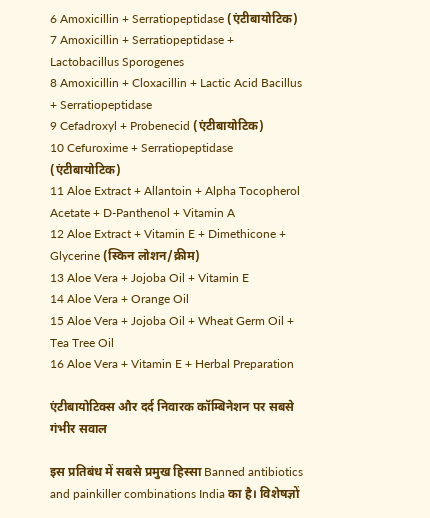6 Amoxicillin + Serratiopeptidase (एंटीबायोटिक)
7 Amoxicillin + Serratiopeptidase + Lactobacillus Sporogenes
8 Amoxicillin + Cloxacillin + Lactic Acid Bacillus + Serratiopeptidase
9 Cefadroxyl + Probenecid (एंटीबायोटिक)
10 Cefuroxime + Serratiopeptidase (एंटीबायोटिक)
11 Aloe Extract + Allantoin + Alpha Tocopherol Acetate + D-Panthenol + Vitamin A
12 Aloe Extract + Vitamin E + Dimethicone + Glycerine (स्किन लोशन/क्रीम)
13 Aloe Vera + Jojoba Oil + Vitamin E
14 Aloe Vera + Orange Oil
15 Aloe Vera + Jojoba Oil + Wheat Germ Oil + Tea Tree Oil
16 Aloe Vera + Vitamin E + Herbal Preparation

एंटीबायोटिक्स और दर्द निवारक कॉम्बिनेशन पर सबसे गंभीर सवाल

इस प्रतिबंध में सबसे प्रमुख हिस्सा Banned antibiotics and painkiller combinations India का है। विशेषज्ञों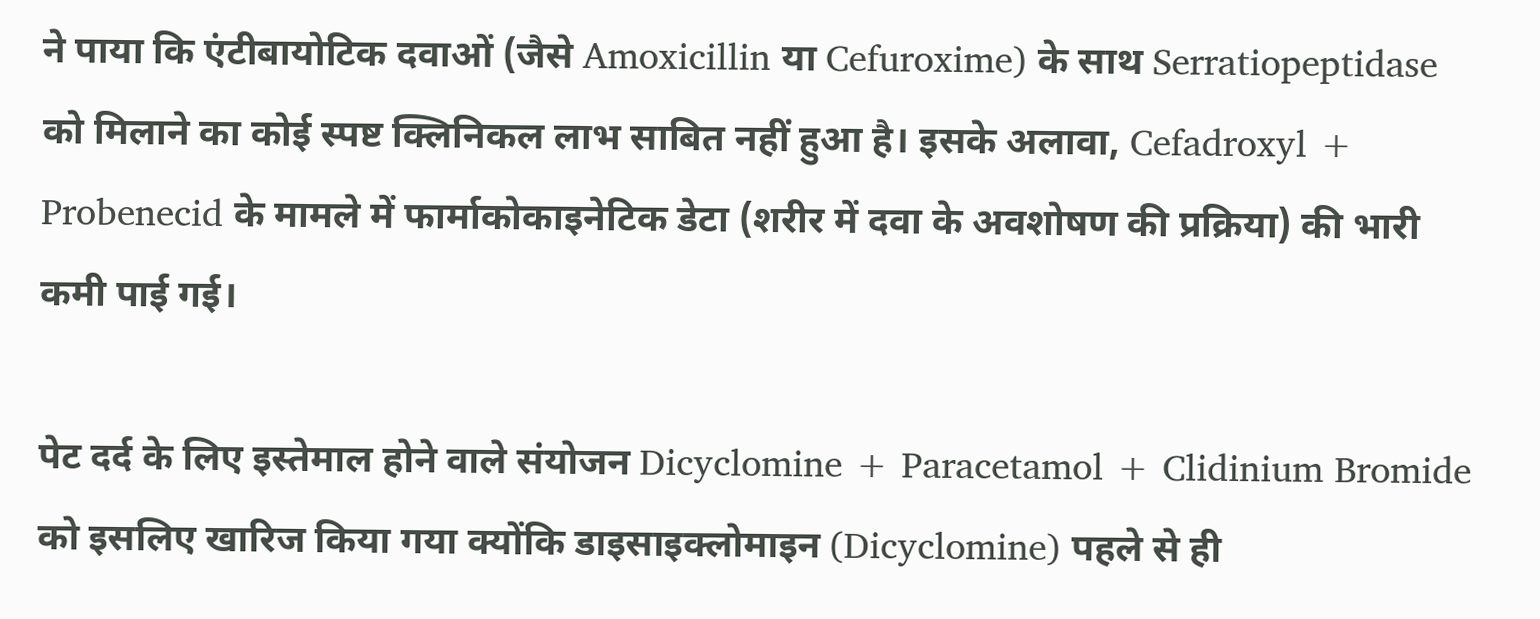ने पाया कि एंटीबायोटिक दवाओं (जैसे Amoxicillin या Cefuroxime) के साथ Serratiopeptidase को मिलाने का कोई स्पष्ट क्लिनिकल लाभ साबित नहीं हुआ है। इसके अलावा, Cefadroxyl + Probenecid के मामले में फार्माकोकाइनेटिक डेटा (शरीर में दवा के अवशोषण की प्रक्रिया) की भारी कमी पाई गई।

पेट दर्द के लिए इस्तेमाल होने वाले संयोजन Dicyclomine + Paracetamol + Clidinium Bromide को इसलिए खारिज किया गया क्योंकि डाइसाइक्लोमाइन (Dicyclomine) पहले से ही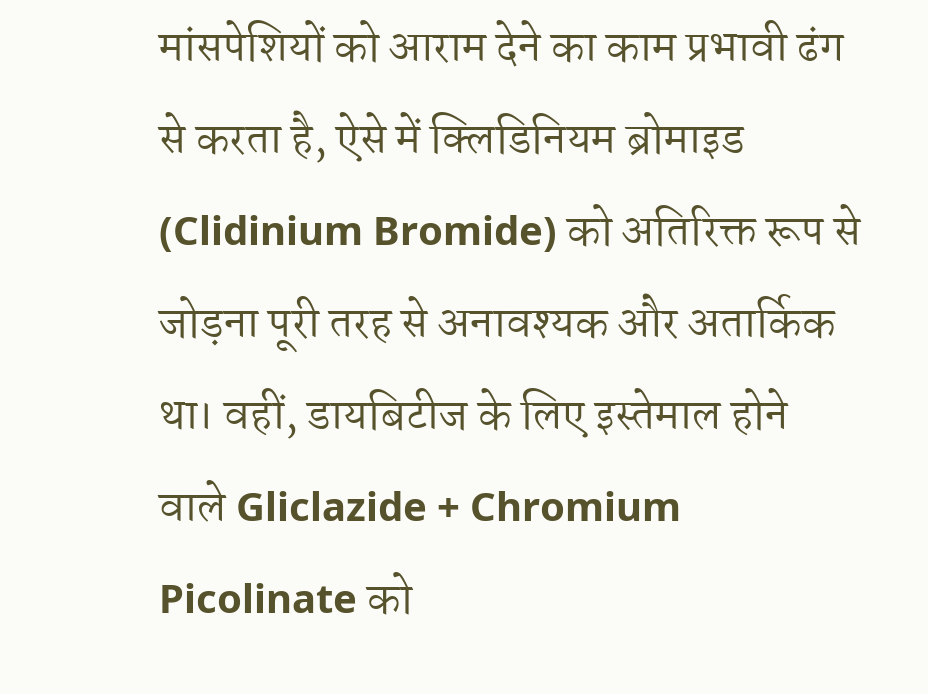मांसपेशियों को आराम देने का काम प्रभावी ढंग से करता है, ऐसे में क्लिडिनियम ब्रोमाइड (Clidinium Bromide) को अतिरिक्त रूप से जोड़ना पूरी तरह से अनावश्यक और अतार्किक था। वहीं, डायबिटीज के लिए इस्तेमाल होने वाले Gliclazide + Chromium Picolinate को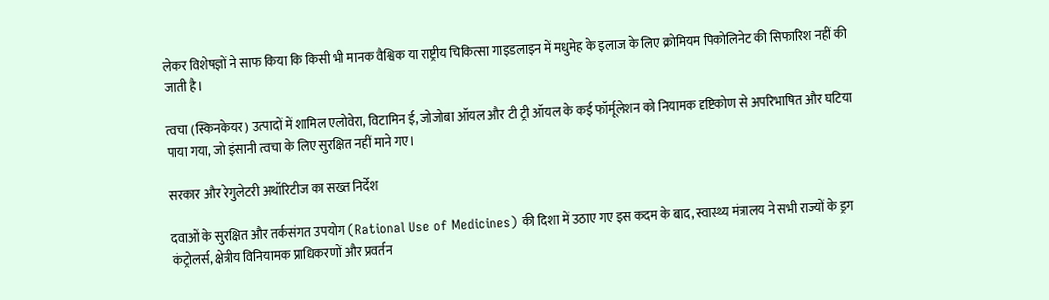लेकर विशेषज्ञों ने साफ किया कि किसी भी मानक वैश्विक या राष्ट्रीय चिकित्सा गाइडलाइन में मधुमेह के इलाज के लिए क्रोमियम पिकोलिनेट की सिफारिश नहीं की जाती है।

त्वचा (स्किनकेयर) उत्पादों में शामिल एलोवेरा, विटामिन ई, जोजोबा ऑयल और टी ट्री ऑयल के कई फॉर्मूलेशन को नियामक दृष्टिकोण से अपरिभाषित और घटिया पाया गया, जो इंसानी त्वचा के लिए सुरक्षित नहीं माने गए।

सरकार और रेगुलेटरी अथॉरिटीज का सख्त निर्देश

दवाओं के सुरक्षित और तर्कसंगत उपयोग (Rational Use of Medicines) की दिशा में उठाए गए इस कदम के बाद, स्वास्थ्य मंत्रालय ने सभी राज्यों के ड्रग कंट्रोलर्स, क्षेत्रीय विनियामक प्राधिकरणों और प्रवर्तन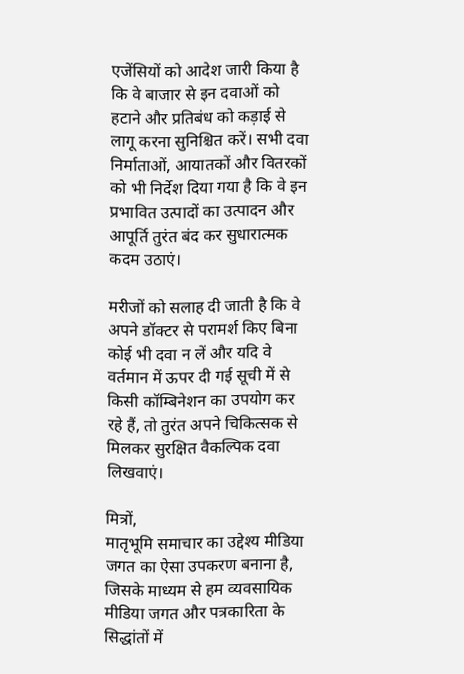एजेंसियों को आदेश जारी किया है कि वे बाजार से इन दवाओं को हटाने और प्रतिबंध को कड़ाई से लागू करना सुनिश्चित करें। सभी दवा निर्माताओं, आयातकों और वितरकों को भी निर्देश दिया गया है कि वे इन प्रभावित उत्पादों का उत्पादन और आपूर्ति तुरंत बंद कर सुधारात्मक कदम उठाएं।

मरीजों को सलाह दी जाती है कि वे अपने डॉक्टर से परामर्श किए बिना कोई भी दवा न लें और यदि वे वर्तमान में ऊपर दी गई सूची में से किसी कॉम्बिनेशन का उपयोग कर रहे हैं, तो तुरंत अपने चिकित्सक से मिलकर सुरक्षित वैकल्पिक दवा लिखवाएं।

मित्रों,
मातृभूमि समाचार का उद्देश्य मीडिया जगत का ऐसा उपकरण बनाना है, जिसके माध्यम से हम व्यवसायिक मीडिया जगत और पत्रकारिता के सिद्धांतों में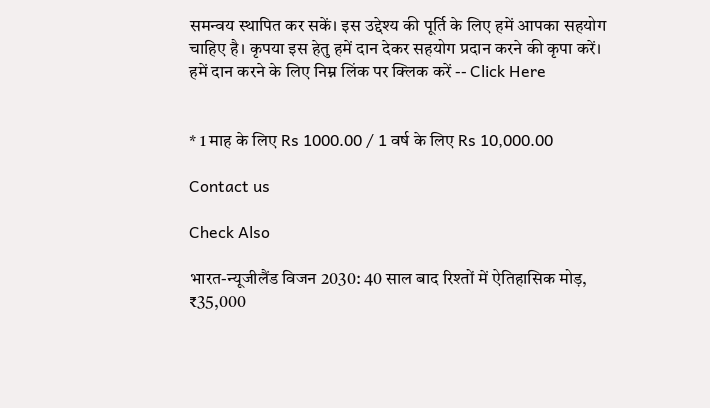समन्वय स्थापित कर सकें। इस उद्देश्य की पूर्ति के लिए हमें आपका सहयोग चाहिए है। कृपया इस हेतु हमें दान देकर सहयोग प्रदान करने की कृपा करें। हमें दान करने के लिए निम्न लिंक पर क्लिक करें -- Click Here


* 1 माह के लिए Rs 1000.00 / 1 वर्ष के लिए Rs 10,000.00

Contact us

Check Also

भारत-न्यूजीलैंड विजन 2030: 40 साल बाद रिश्तों में ऐतिहासिक मोड़, ₹35,000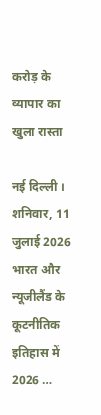करोड़ के व्यापार का खुला रास्ता

नई दिल्ली । शनिवार, 11 जुलाई 2026 भारत और न्यूजीलैंड के कूटनीतिक इतिहास में 2026 …